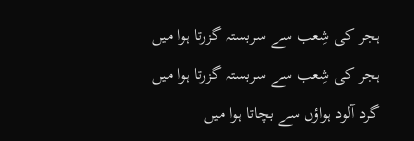ہجر کی شِعب سے سربستہ گزرتا ہوا میں
ہجر کی شِعب سے سربستہ گزرتا ہوا میں
گرد آلود ہواؤں سے بچاتا ہوا میں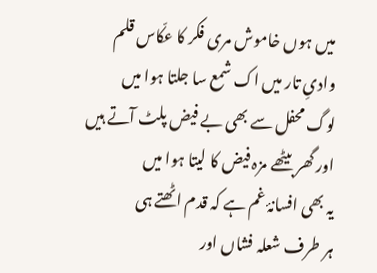میں ہوں خاموش مری فکر کا عکّاس قلم
وادیِ تار میں اک شمع سا جلتا ہوا میں
لوگ محفل سے بھی بے فیض پلٹ آتے ہیں
اور گھر بیٹھے مزہ فیض کا لیتا ہوا میں
یہ بھی افسانۂ غم ہے کہ قدم اٹھتے ہی
ہر طرف شعلہ فشاں اور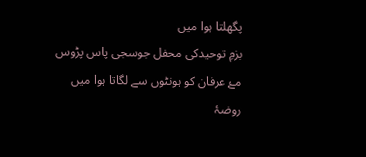پگھلتا ہوا میں
بزمِ توحیدکی محفل جوسجی پاس پڑوس
مۓ عرفان کو ہونٹوں سے لگاتا ہوا میں
روضۂ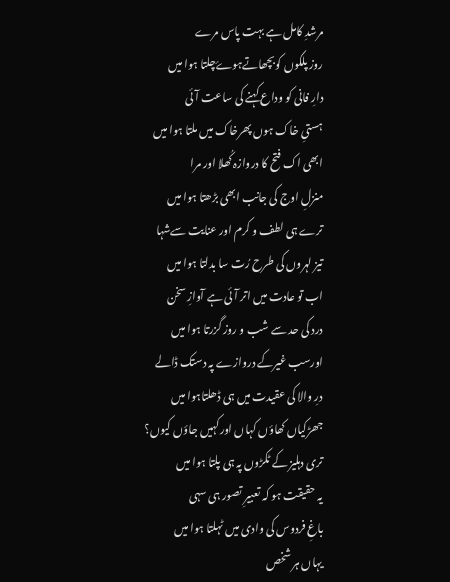مرشدِ کامل ہے بہت پاس مرے
روز پلکوں کوبچھاتےہوۓچلتا ہوا میں
دارِ فانی کو وداع کہنے کی ساعت آئی
ہستیِ خاک ہوں پھرخاک میں ملتا ہوا میں
ابھی اک فتح کا دروازہ کُھلا اور مرا
منزلِ اوج کی جانب ابھی بڑھتا ہوا میں
ترے ہی لطف و کرم اور عنایت سےشہا
تیز لہروں کی طرح رُت سا بدلتا ہوا میں
اب تو عادت میں اتر آئی ہے آوازِ سخن
درد کی حد سے شب و روز گزرتا ہوا میں
اورسب غیرکے دروازے پہ دستک ڈالے
درِ والا کی عقیدت میں ہی ڈھلتاہوا میں
جھڑکیاں کھاؤں کہاں اورکہیں جاؤں کیوں؟
تری دہلیز کے ٹکڑوں پہ ہی پلتا ہوا میں
یہ حقیقت ہو کہ تعبیرِ تصور ہی سہی
باغِ فردوس کی وادی میں ٹہلتا ہوا میں
یہاں ہر شخص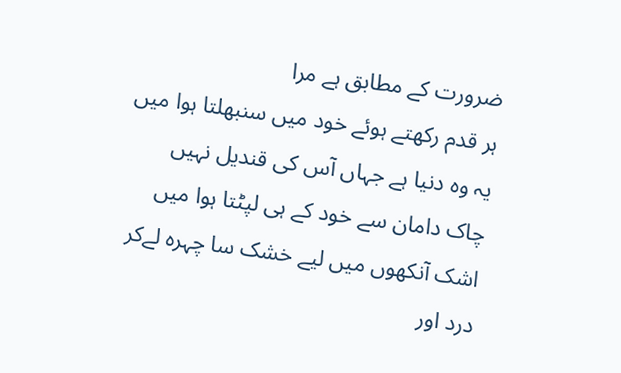ضرورت کے مطابق ہے مرا
ہر قدم رکھتے ہوئے خود میں سنبھلتا ہوا میں
یہ وہ دنیا ہے جہاں آس کی قندیل نہیں
چاک دامان سے خود کے ہی لپٹتا ہوا میں
اشک آنکھوں میں لیے خشک سا چہرہ لےکر
درد اور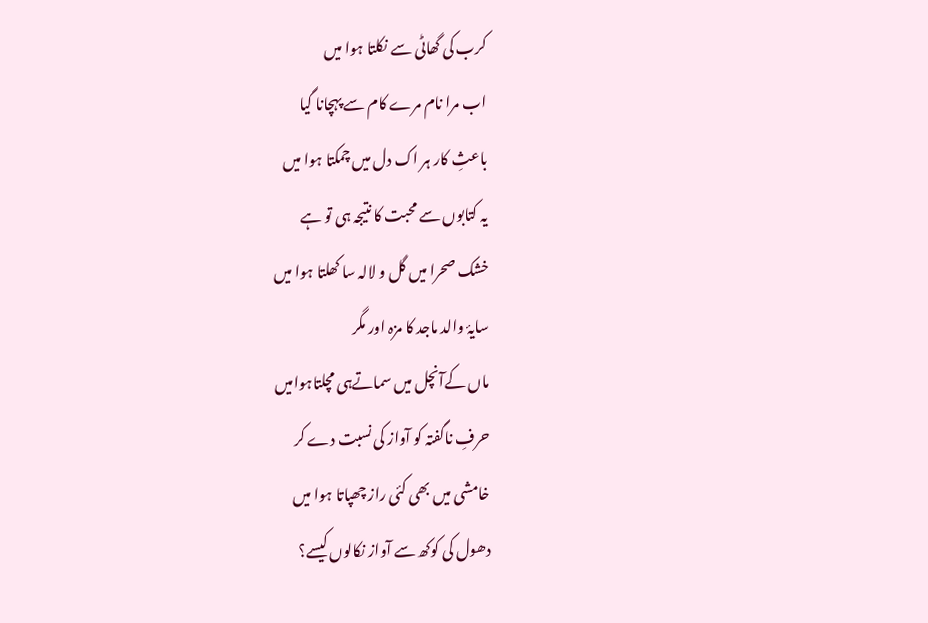کرب کی گھاٹی سے نکلتا ہوا میں
اب مرا نام مرے کام سے پہچانا گیا
باعثِ کار ہر اک دل میں چمکتا ہوا میں
یہ کتابوں سے محبت کا نتیجہ ہی تو ہے
خشک صحرا میں گل و لالہ سا کھلتا ہوا میں
سایۂ والد ماجد کا مزہ اور مگر
ماں کےآنچل میں سماتےہی مچلتاہوامیں
حرفِ ناگفتہ کو آواز کی نسبت دے کر
خامشی میں بھی کئی راز چھپاتا ہوا میں
دھول کی کوکھ سے آواز نکالوں کیسے؟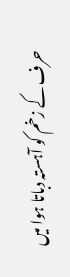حرف کے زخم کو آہستہ دباتا ہوا میں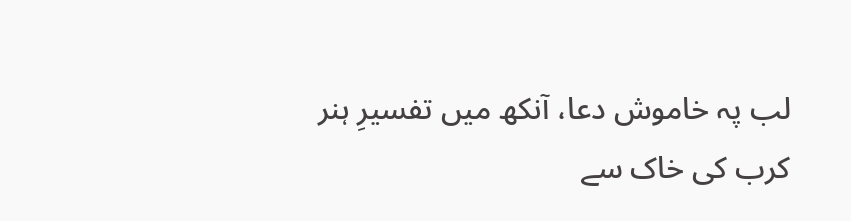لب پہ خاموش دعا، آنکھ میں تفسیرِ ہنر
کرب کی خاک سے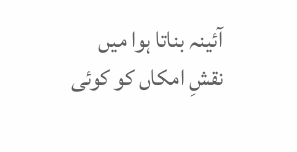آئینہ بناتا ہوا میں
نقشِ امکاں کو کوئی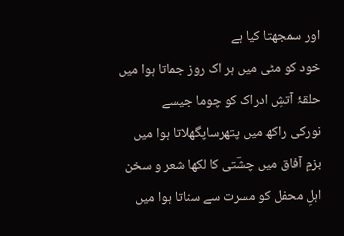اور سمجھتا کیا ہے
خود کو مٹی میں ہر اک روز جماتا ہوا میں
حلقۂ آتشِ ادراک کو چوما جیسے
نورکی راکھ میں پتھرساپگھلاتا ہوا میں
بزمِ آفاق میں چشؔتی کا لکھا شعر و سخن
اہلِ محفل کو مسرت سے سناتا ہوا میں